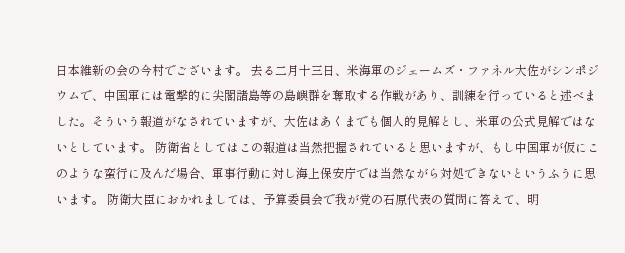日本維新の会の今村でございます。 去る二月十三日、米海軍のジェームズ・ファネル大佐がシンポジウムで、中国軍には電撃的に尖閣諸島等の島嶼群を奪取する作戦があり、訓練を行っていると述べました。そういう報道がなされていますが、大佐はあくまでも個人的見解とし、米軍の公式見解ではないとしています。 防衛省としてはこの報道は当然把握されていると思いますが、もし中国軍が仮にこのような蛮行に及んだ場合、軍事行動に対し海上保安庁では当然ながら対処できないというふうに思います。 防衛大臣におかれましては、予算委員会で我が党の石原代表の質問に答えて、明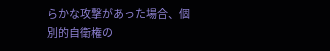らかな攻撃があった場合、個別的自衛権の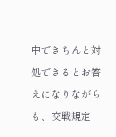中できちんと対処できるとお答えになりながらも、交戦規定